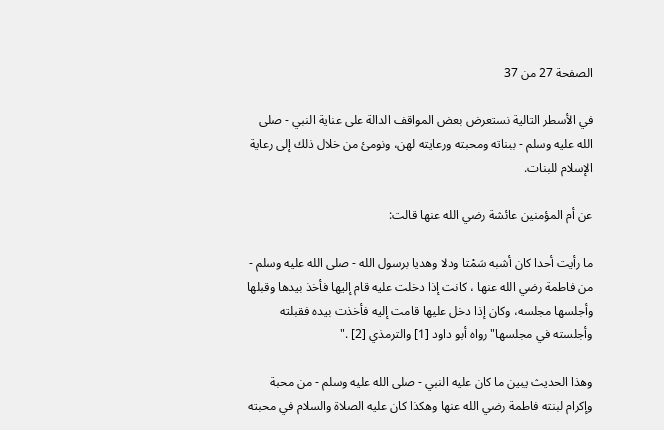الصفحة 27 من 37

في الأسطر التالية نستعرض بعض المواقف الدالة على عناية النبي - صلى الله عليه وسلم - ببناته ومحبته ورعايته لهن، ونومئ من خلال ذلك إلى رعاية الإسلام للبنات.

عن أم المؤمنين عائشة رضي الله عنها قالت:

ما رأيت أحدا كان أشبه سَمْتا ودلا وهديا برسول الله - صلى الله عليه وسلم - من فاطمة رضي الله عنها ، كانت إذا دخلت عليه قام إليها فأخذ بيدها وقبلها وأجلسها مجلسه، وكان إذا دخل عليها قامت إليه فأخذت بيده فقبلته وأجلسته في مجلسها"رواه أبو داود [1] والترمذي [2] ."

وهذا الحديث يبين ما كان عليه النبي - صلى الله عليه وسلم - من محبة وإكرام لبنته فاطمة رضي الله عنها وهكذا كان عليه الصلاة والسلام في محبته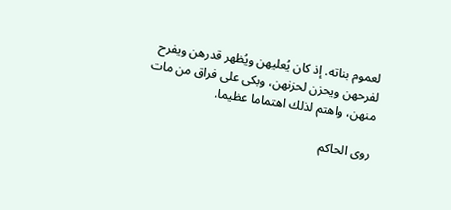لعموم بناته. إذ كان يُعليهن ويُظهر قدرهن ويفرح لفرحهن ويحزن لحزنهن، وبكى على فراق من مات منهن، واهتم لذلك اهتماما عظيما.

روى الحاكم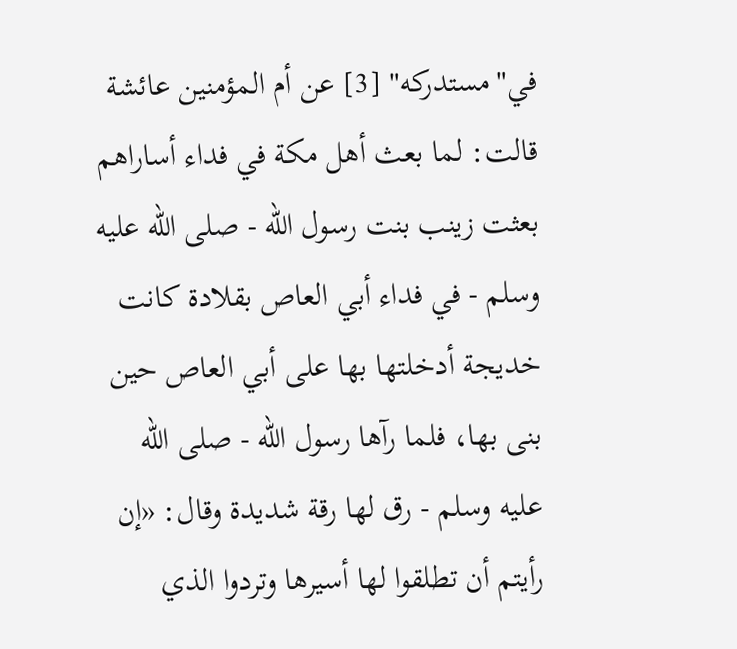في"مستدركه" [3] عن أم المؤمنين عائشة قالت: لما بعث أهل مكة في فداء أساراهم بعثت زينب بنت رسول الله - صلى الله عليه وسلم - في فداء أبي العاص بقلادة كانت خديجة أدخلتها بها على أبي العاص حين بنى بها، فلما رآها رسول الله - صلى الله عليه وسلم - رق لها رقة شديدة وقال: «إن رأيتم أن تطلقوا لها أسيرها وتردوا الذي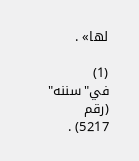لها» .

(1) في"سننه" (رقم 5217) .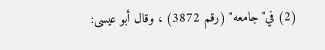(2) في"جامعه" (رقم 3872) ، وقال أبو عيسى: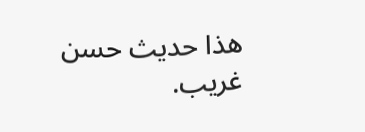هذا حديث حسن غريب.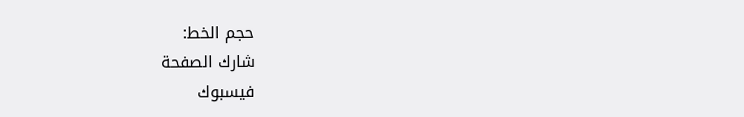حجم الخط:
شارك الصفحة
فيسبوك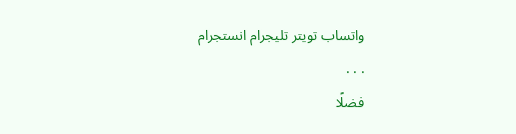واتساب تويتر تليجرام انستجرام
. . .
فضلًا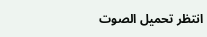انتظر تحميل الصوت